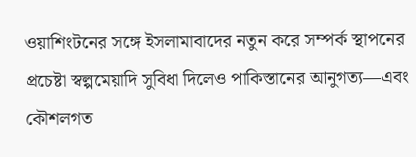ওয়াশিংটনের সঙ্গে ইসলামাবাদের নতুন করে সম্পর্ক স্থাপনের প্রচেষ্টা স্বল্পমেয়াদি সুবিধা দিলেও পাকিস্তানের আনুগত্য—এবং কৌশলগত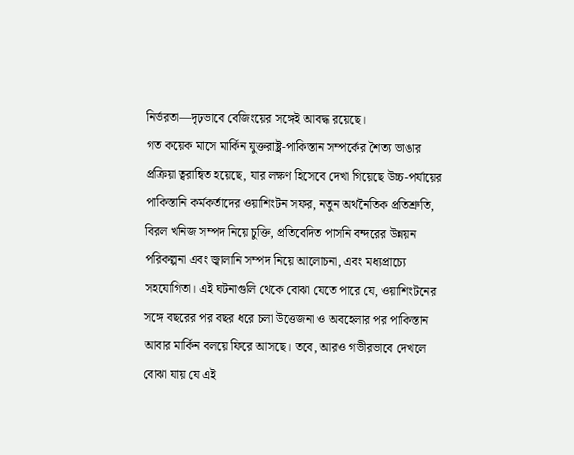নির্ভরতা—দৃঢ়ভাবে বেজিংয়ের সঙ্গেই আবদ্ধ রয়েছে।
গত কয়েক মাসে মার্কিন যুক্তরাষ্ট্র-পাকিস্তান সম্পর্কের শৈত্য ভাঙার প্রক্রিয়া ত্বরান্বিত হয়েছে, যার লক্ষণ হিসেবে দেখা গিয়েছে উচ্চ-পর্যায়ের পাকিস্তানি কর্মকর্তাদের ওয়াশিংটন সফর, নতুন অর্থনৈতিক প্রতিশ্রুতি, বিরল খনিজ সম্পদ নিয়ে চুক্তি, প্রতিবেদিত পাসনি বন্দরের উন্নয়ন পরিকল্পনা এবং জ্বালানি সম্পদ নিয়ে আলোচনা, এবং মধ্যপ্রাচ্যে সহযোগিতা। এই ঘটনাগুলি থেকে বোঝা যেতে পারে যে, ওয়াশিংটনের সঙ্গে বছরের পর বছর ধরে চলা উত্তেজনা ও অবহেলার পর পাকিস্তান আবার মার্কিন বলয়ে ফিরে আসছে। তবে, আরও গভীরভাবে দেখলে বোঝা যায় যে এই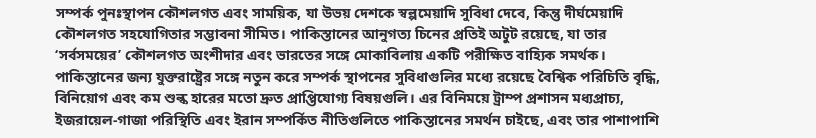সম্পর্ক পুনঃস্থাপন কৌশলগত এবং সাময়িক, যা উভয় দেশকে স্বল্পমেয়াদি সুবিধা দেবে, কিন্তু দীর্ঘমেয়াদি কৌশলগত সহযোগিতার সম্ভাবনা সীমিত। পাকিস্তানের আনুগত্য চিনের প্রতিই অটুট রয়েছে, যা তার ‘সর্বসময়ের’ কৌশলগত অংশীদার এবং ভারতের সঙ্গে মোকাবিলায় একটি পরীক্ষিত বাহ্যিক সমর্থক।
পাকিস্তানের জন্য যুক্তরাষ্ট্রের সঙ্গে নতুন করে সম্পর্ক স্থাপনের সুবিধাগুলির মধ্যে রয়েছে বৈশ্বিক পরিচিতি বৃদ্ধি, বিনিয়োগ এবং কম শুল্ক হারের মতো দ্রুত প্রাপ্তিযোগ্য বিষয়গুলি। এর বিনিময়ে ট্রাম্প প্রশাসন মধ্যপ্রাচ্য, ইজরায়েল-গাজা পরিস্থিতি এবং ইরান সম্পর্কিত নীতিগুলিতে পাকিস্তানের সমর্থন চাইছে, এবং তার পাশাপাশি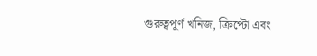গুরুত্বপূর্ণ খনিজ, ক্রিপ্টো এবং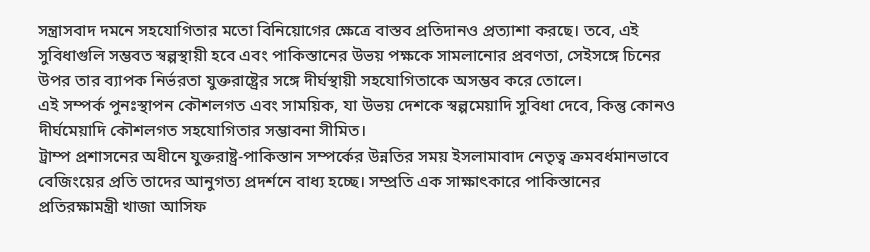সন্ত্রাসবাদ দমনে সহযোগিতার মতো বিনিয়োগের ক্ষেত্রে বাস্তব প্রতিদানও প্রত্যাশা করছে। তবে, এই সুবিধাগুলি সম্ভবত স্বল্পস্থায়ী হবে এবং পাকিস্তানের উভয় পক্ষকে সামলানোর প্রবণতা, সেইসঙ্গে চিনের উপর তার ব্যাপক নির্ভরতা যুক্তরাষ্ট্রের সঙ্গে দীর্ঘস্থায়ী সহযোগিতাকে অসম্ভব করে তোলে।
এই সম্পর্ক পুনঃস্থাপন কৌশলগত এবং সাময়িক, যা উভয় দেশকে স্বল্পমেয়াদি সুবিধা দেবে, কিন্তু কোনও দীর্ঘমেয়াদি কৌশলগত সহযোগিতার সম্ভাবনা সীমিত।
ট্রাম্প প্রশাসনের অধীনে যুক্তরাষ্ট্র-পাকিস্তান সম্পর্কের উন্নতির সময় ইসলামাবাদ নেতৃত্ব ক্রমবর্ধমানভাবে বেজিংয়ের প্রতি তাদের আনুগত্য প্রদর্শনে বাধ্য হচ্ছে। সম্প্রতি এক সাক্ষাৎকারে পাকিস্তানের প্রতিরক্ষামন্ত্রী খাজা আসিফ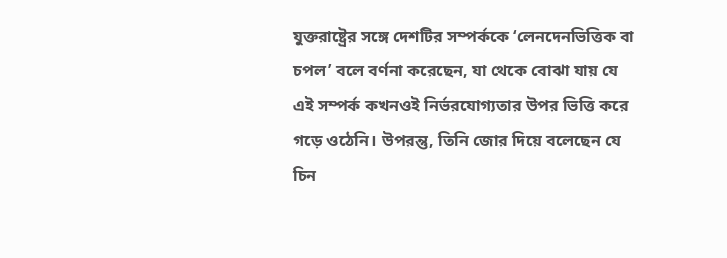যুক্তরাষ্ট্রের সঙ্গে দেশটির সম্পর্ককে ‘লেনদেনভিত্তিক বা চপল’ বলে বর্ণনা করেছেন, যা থেকে বোঝা যায় যে এই সম্পর্ক কখনওই নির্ভরযোগ্যতার উপর ভিত্তি করে গড়ে ওঠেনি। উপরন্তু, তিনি জোর দিয়ে বলেছেন যে চিন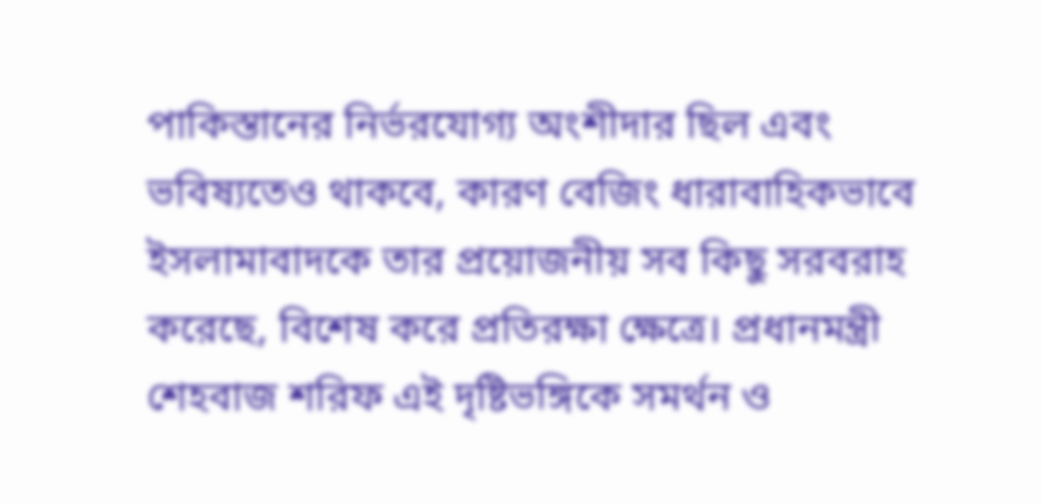পাকিস্তানের নির্ভরযোগ্য অংশীদার ছিল এবং ভবিষ্যতেও থাকবে, কারণ বেজিং ধারাবাহিকভাবে ইসলামাবাদকে তার প্রয়োজনীয় সব কিছু সরবরাহ করেছে, বিশেষ করে প্রতিরক্ষা ক্ষেত্রে। প্রধানমন্ত্রী শেহবাজ শরিফ এই দৃষ্টিভঙ্গিকে সমর্থন ও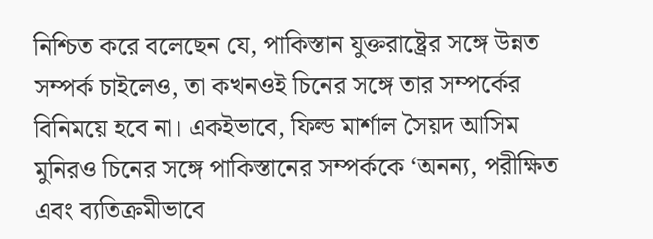নিশ্চিত করে বলেছেন যে, পাকিস্তান যুক্তরাষ্ট্রের সঙ্গে উন্নত সম্পর্ক চাইলেও, তা কখনওই চিনের সঙ্গে তার সম্পর্কের বিনিময়ে হবে না। একইভাবে, ফিল্ড মার্শাল সৈয়দ আসিম মুনিরও চিনের সঙ্গে পাকিস্তানের সম্পর্ককে ‘অনন্য, পরীক্ষিত এবং ব্যতিক্রমীভাবে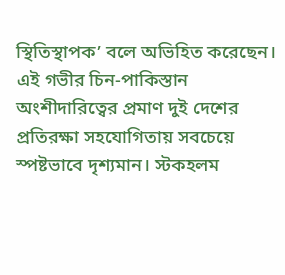স্থিতিস্থাপক’ বলে অভিহিত করেছেন।
এই গভীর চিন-পাকিস্তান অংশীদারিত্বের প্রমাণ দুই দেশের প্রতিরক্ষা সহযোগিতায় সবচেয়ে স্পষ্টভাবে দৃশ্যমান। স্টকহলম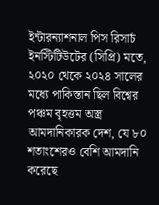ইন্টারন্যাশনাল পিস রিসার্চ ইনস্টিটিউটের (সিপ্রি) মতে, ২০২০ থেকে ২০২৪ সালের মধ্যে পাকিস্তান ছিল বিশ্বের পঞ্চম বৃহত্তম অস্ত্র আমদানিকারক দেশ, যে ৮০ শতাংশেরও বেশি আমদানি করেছে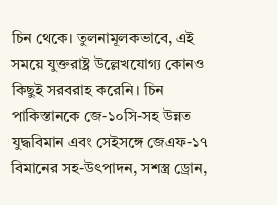চিন থেকে। তুলনামূলকভাবে, এই সময়ে যুক্তরাষ্ট্র উল্লেখযোগ্য কোনও কিছুই সরবরাহ করেনি। চিন পাকিস্তানকে জে-১০সি-সহ উন্নত যুদ্ধবিমান এবং সেইসঙ্গে জেএফ-১৭ বিমানের সহ-উৎপাদন, সশস্ত্র ড্রোন,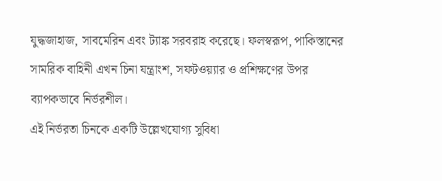যুদ্ধজাহাজ, সাবমেরিন এবং ট্যাঙ্ক সরবরাহ করেছে। ফলস্বরূপ, পাকিস্তানের সামরিক বাহিনী এখন চিনা যন্ত্রাংশ, সফটওয়্যার ও প্রশিক্ষণের উপর ব্যাপকভাবে নির্ভরশীল।
এই নির্ভরতা চিনকে একটি উল্লেখযোগ্য সুবিধা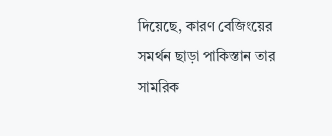দিয়েছে, কারণ বেজিংয়ের সমর্থন ছাড়া পাকিস্তান তার সামরিক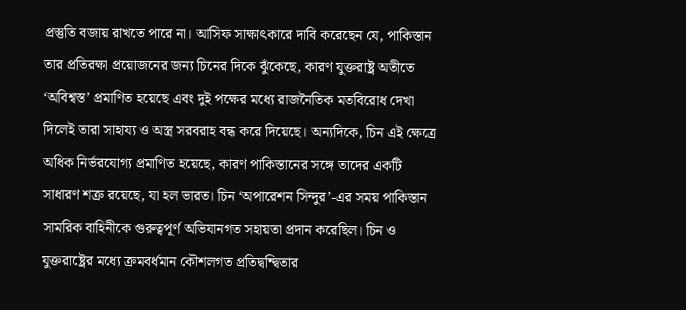প্রস্তুতি বজায় রাখতে পারে না। আসিফ সাক্ষাৎকারে দাবি করেছেন যে, পাকিস্তান তার প্রতিরক্ষা প্রয়োজনের জন্য চিনের দিকে ঝুঁকেছে, কারণ যুক্তরাষ্ট্র অতীতে ‘অবিশ্বস্ত’ প্রমাণিত হয়েছে এবং দুই পক্ষের মধ্যে রাজনৈতিক মতবিরোধ দেখা দিলেই তারা সাহায্য ও অস্ত্র সরবরাহ বন্ধ করে দিয়েছে। অন্যদিকে, চিন এই ক্ষেত্রে অধিক নির্ভরযোগ্য প্রমাণিত হয়েছে, কারণ পাকিস্তানের সঙ্গে তাদের একটি সাধারণ শত্রু রয়েছে, যা হল ভারত। চিন ‘অপারেশন সিন্দুর’-এর সময় পাকিস্তান সামরিক বাহিনীকে গুরুত্বপূর্ণ অভিযানগত সহায়তা প্রদান করেছিল। চিন ও যুক্তরাষ্ট্রের মধ্যে ক্রমবর্ধমান কৌশলগত প্রতিদ্বন্দ্বিতার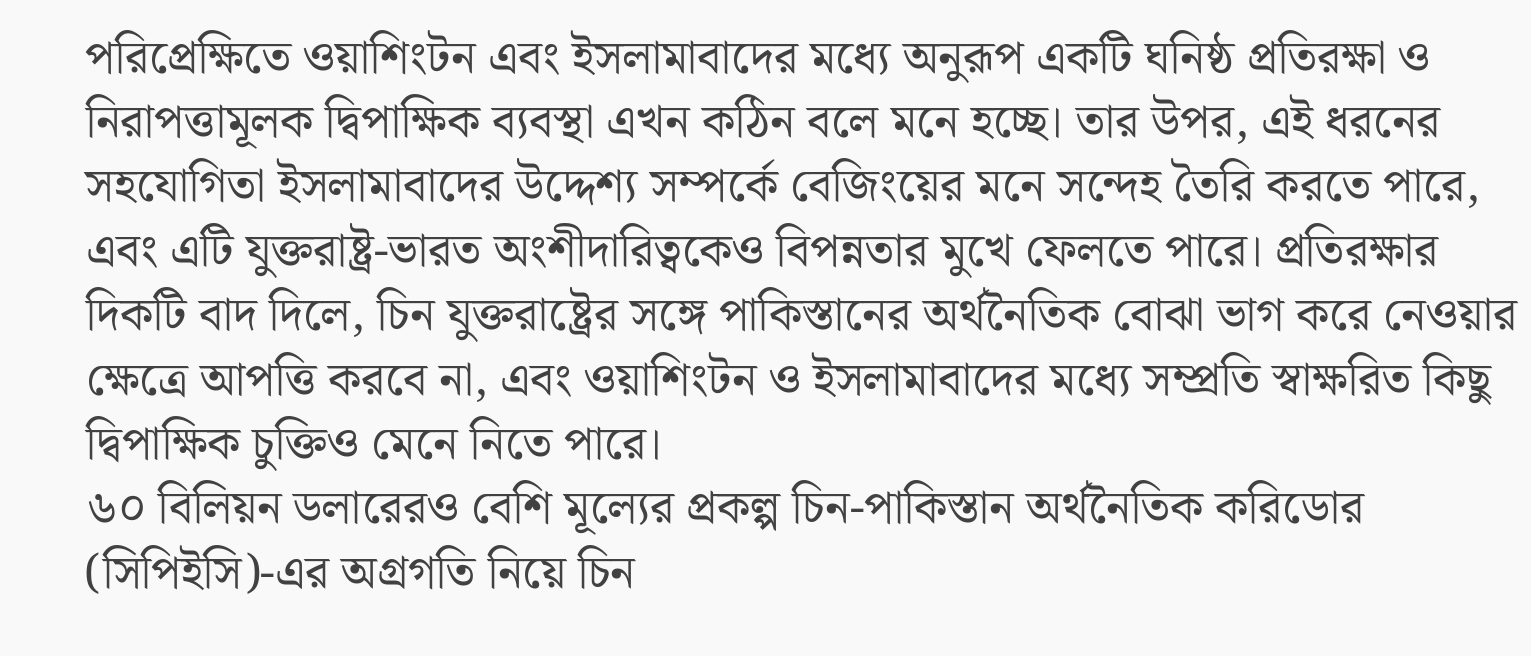পরিপ্রেক্ষিতে ওয়াশিংটন এবং ইসলামাবাদের মধ্যে অনুরূপ একটি ঘনিষ্ঠ প্রতিরক্ষা ও নিরাপত্তামূলক দ্বিপাক্ষিক ব্যবস্থা এখন কঠিন বলে মনে হচ্ছে। তার উপর, এই ধরনের সহযোগিতা ইসলামাবাদের উদ্দেশ্য সম্পর্কে বেজিংয়ের মনে সন্দেহ তৈরি করতে পারে, এবং এটি যুক্তরাষ্ট্র-ভারত অংশীদারিত্বকেও বিপন্নতার মুখে ফেলতে পারে। প্রতিরক্ষার দিকটি বাদ দিলে, চিন যুক্তরাষ্ট্রের সঙ্গে পাকিস্তানের অর্থনৈতিক বোঝা ভাগ করে নেওয়ার ক্ষেত্রে আপত্তি করবে না, এবং ওয়াশিংটন ও ইসলামাবাদের মধ্যে সম্প্রতি স্বাক্ষরিত কিছু দ্বিপাক্ষিক চুক্তিও মেনে নিতে পারে।
৬০ বিলিয়ন ডলারেরও বেশি মূল্যের প্রকল্প চিন-পাকিস্তান অর্থনৈতিক করিডোর (সিপিইসি)-এর অগ্রগতি নিয়ে চিন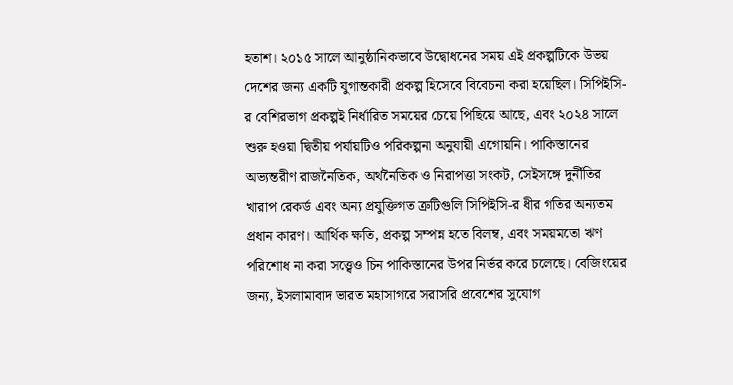হতাশ। ২০১৫ সালে আনুষ্ঠানিকভাবে উদ্বোধনের সময় এই প্রকল্পটিকে উভয় দেশের জন্য একটি যুগান্তকারী প্রকল্প হিসেবে বিবেচনা করা হয়েছিল। সিপিইসি-র বেশিরভাগ প্রকল্পই নির্ধারিত সময়ের চেয়ে পিছিয়ে আছে, এবং ২০২৪ সালে শুরু হওয়া দ্বিতীয় পর্যায়টিও পরিকল্পনা অনুযায়ী এগোয়নি। পাকিস্তানের অভ্যন্তরীণ রাজনৈতিক, অর্থনৈতিক ও নিরাপত্তা সংকট, সেইসঙ্গে দুর্নীতির খারাপ রেকর্ড এবং অন্য প্রযুক্তিগত ত্রুটিগুলি সিপিইসি-র ধীর গতির অন্যতম প্রধান কারণ। আর্থিক ক্ষতি, প্রকল্প সম্পন্ন হতে বিলম্ব, এবং সময়মতো ঋণ পরিশোধ না করা সত্ত্বেও চিন পাকিস্তানের উপর নির্ভর করে চলেছে। বেজিংয়ের জন্য, ইসলামাবাদ ভারত মহাসাগরে সরাসরি প্রবেশের সুযোগ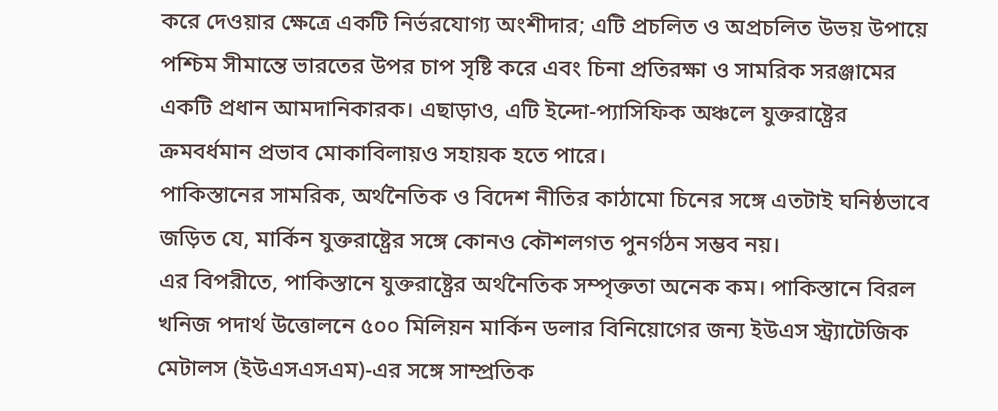করে দেওয়ার ক্ষেত্রে একটি নির্ভরযোগ্য অংশীদার; এটি প্রচলিত ও অপ্রচলিত উভয় উপায়ে পশ্চিম সীমান্তে ভারতের উপর চাপ সৃষ্টি করে এবং চিনা প্রতিরক্ষা ও সামরিক সরঞ্জামের একটি প্রধান আমদানিকারক। এছাড়াও, এটি ইন্দো-প্যাসিফিক অঞ্চলে যুক্তরাষ্ট্রের ক্রমবর্ধমান প্রভাব মোকাবিলায়ও সহায়ক হতে পারে।
পাকিস্তানের সামরিক, অর্থনৈতিক ও বিদেশ নীতির কাঠামো চিনের সঙ্গে এতটাই ঘনিষ্ঠভাবে জড়িত যে, মার্কিন যুক্তরাষ্ট্রের সঙ্গে কোনও কৌশলগত পুনর্গঠন সম্ভব নয়।
এর বিপরীতে, পাকিস্তানে যুক্তরাষ্ট্রের অর্থনৈতিক সম্পৃক্ততা অনেক কম। পাকিস্তানে বিরল খনিজ পদার্থ উত্তোলনে ৫০০ মিলিয়ন মার্কিন ডলার বিনিয়োগের জন্য ইউএস স্ট্র্যাটেজিক মেটালস (ইউএসএসএম)-এর সঙ্গে সাম্প্রতিক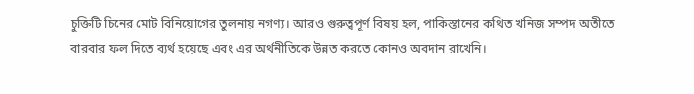চুক্তিটি চিনের মোট বিনিয়োগের তুলনায় নগণ্য। আরও গুরুত্বপূর্ণ বিষয় হল, পাকিস্তানের কথিত খনিজ সম্পদ অতীতে বারবার ফল দিতে ব্যর্থ হয়েছে এবং এর অর্থনীতিকে উন্নত করতে কোনও অবদান রাখেনি।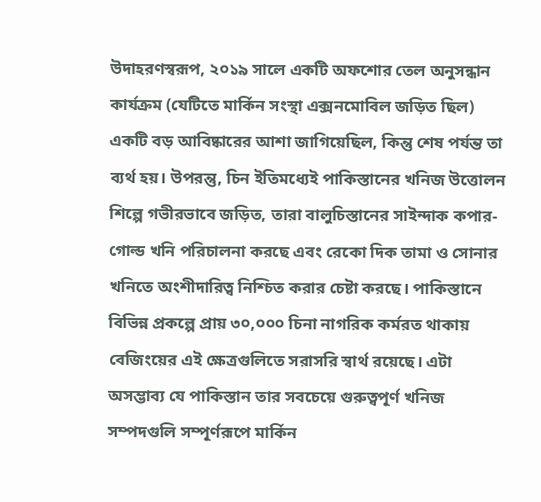উদাহরণস্বরূপ, ২০১৯ সালে একটি অফশোর তেল অনুসন্ধান কার্যক্রম (যেটিতে মার্কিন সংস্থা এক্সনমোবিল জড়িত ছিল) একটি বড় আবিষ্কারের আশা জাগিয়েছিল, কিন্তু শেষ পর্যন্ত তা ব্যর্থ হয়। উপরন্তু, চিন ইতিমধ্যেই পাকিস্তানের খনিজ উত্তোলন শিল্পে গভীরভাবে জড়িত, তারা বালুচিস্তানের সাইন্দাক কপার-গোল্ড খনি পরিচালনা করছে এবং রেকো দিক তামা ও সোনার খনিতে অংশীদারিত্ব নিশ্চিত করার চেষ্টা করছে। পাকিস্তানে বিভিন্ন প্রকল্পে প্রায় ৩০,০০০ চিনা নাগরিক কর্মরত থাকায় বেজিংয়ের এই ক্ষেত্রগুলিতে সরাসরি স্বার্থ রয়েছে। এটা অসম্ভাব্য যে পাকিস্তান তার সবচেয়ে গুরুত্বপূর্ণ খনিজ সম্পদগুলি সম্পূর্ণরূপে মার্কিন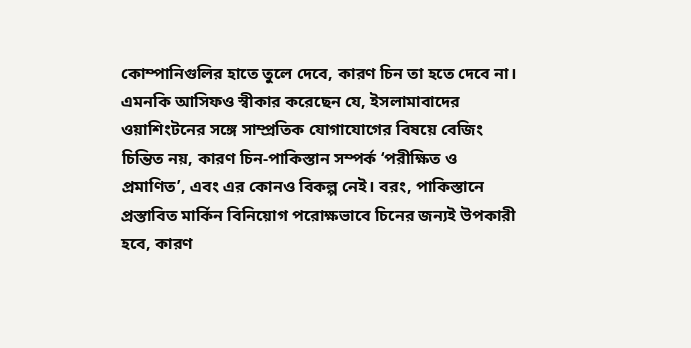কোম্পানিগুলির হাতে তুলে দেবে, কারণ চিন তা হতে দেবে না।
এমনকি আসিফও স্বীকার করেছেন যে, ইসলামাবাদের ওয়াশিংটনের সঙ্গে সাম্প্রতিক যোগাযোগের বিষয়ে বেজিং চিন্তিত নয়, কারণ চিন-পাকিস্তান সম্পর্ক ‘পরীক্ষিত ও প্রমাণিত’, এবং এর কোনও বিকল্প নেই। বরং, পাকিস্তানে প্রস্তাবিত মার্কিন বিনিয়োগ পরোক্ষভাবে চিনের জন্যই উপকারী হবে, কারণ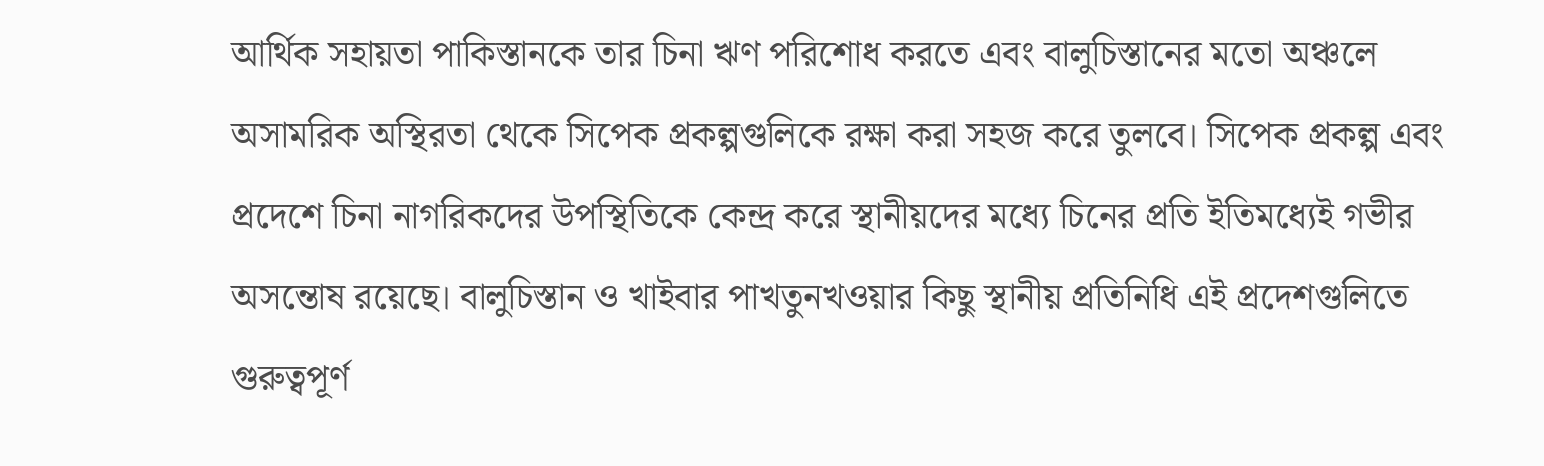আর্থিক সহায়তা পাকিস্তানকে তার চিনা ঋণ পরিশোধ করতে এবং বালুচিস্তানের মতো অঞ্চলে অসামরিক অস্থিরতা থেকে সিপেক প্রকল্পগুলিকে রক্ষা করা সহজ করে তুলবে। সিপেক প্রকল্প এবং প্রদেশে চিনা নাগরিকদের উপস্থিতিকে কেন্দ্র করে স্থানীয়দের মধ্যে চিনের প্রতি ইতিমধ্যেই গভীর অসন্তোষ রয়েছে। বালুচিস্তান ও খাইবার পাখতুনখওয়ার কিছু স্থানীয় প্রতিনিধি এই প্রদেশগুলিতে গুরুত্বপূর্ণ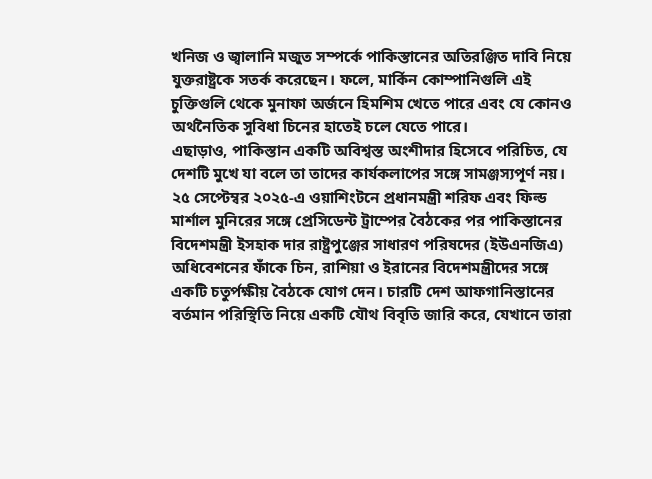খনিজ ও জ্বালানি মজুত সম্পর্কে পাকিস্তানের অতিরঞ্জিত দাবি নিয়ে যুক্তরাষ্ট্রকে সতর্ক করেছেন। ফলে, মার্কিন কোম্পানিগুলি এই চুক্তিগুলি থেকে মুনাফা অর্জনে হিমশিম খেতে পারে এবং যে কোনও অর্থনৈতিক সুবিধা চিনের হাতেই চলে যেতে পারে।
এছাড়াও, পাকিস্তান একটি অবিশ্বস্ত অংশীদার হিসেবে পরিচিত, যে দেশটি মুখে যা বলে তা তাদের কার্যকলাপের সঙ্গে সামঞ্জস্যপূর্ণ নয়। ২৫ সেপ্টেম্বর ২০২৫-এ ওয়াশিংটনে প্রধানমন্ত্রী শরিফ এবং ফিল্ড মার্শাল মুনিরের সঙ্গে প্রেসিডেন্ট ট্রাম্পের বৈঠকের পর পাকিস্তানের বিদেশমন্ত্রী ইসহাক দার রাষ্ট্রপুঞ্জের সাধারণ পরিষদের (ইউএনজিএ) অধিবেশনের ফাঁকে চিন, রাশিয়া ও ইরানের বিদেশমন্ত্রীদের সঙ্গে একটি চতুর্পক্ষীয় বৈঠকে যোগ দেন। চারটি দেশ আফগানিস্তানের বর্তমান পরিস্থিতি নিয়ে একটি যৌথ বিবৃতি জারি করে, যেখানে তারা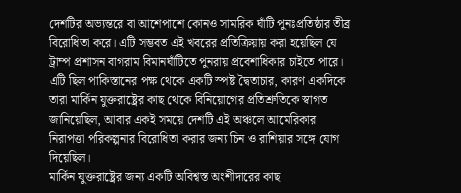দেশটির অভ্যন্তরে বা আশেপাশে কোনও সামরিক ঘাঁটি পুনঃপ্রতিষ্ঠার তীব্র বিরোধিতা করে। এটি সম্ভবত এই খবরের প্রতিক্রিয়ায় করা হয়েছিল যে ট্রাম্প প্রশাসন বাগরাম বিমানঘাঁটিতে পুনরায় প্রবেশাধিকার চাইতে পারে। এটি ছিল পাকিস্তানের পক্ষ থেকে একটি স্পষ্ট দ্বৈতাচার, কারণ একদিকে তারা মার্কিন যুক্তরাষ্ট্রের কাছ থেকে বিনিয়োগের প্রতিশ্রুতিকে স্বাগত জানিয়েছিল, আবার একই সময়ে দেশটি এই অঞ্চলে আমেরিকার নিরাপত্তা পরিকল্পনার বিরোধিতা করার জন্য চিন ও রাশিয়ার সঙ্গে যোগ দিয়েছিল।
মার্কিন যুক্তরাষ্ট্রের জন্য একটি অবিশ্বস্ত অংশীদারের কাছ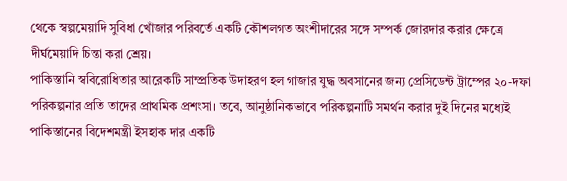থেকে স্বল্পমেয়াদি সুবিধা খোঁজার পরিবর্তে একটি কৌশলগত অংশীদারের সঙ্গে সম্পর্ক জোরদার করার ক্ষেত্রে দীর্ঘমেয়াদি চিন্তা করা শ্রেয়।
পাকিস্তানি স্ববিরোধিতার আরেকটি সাম্প্রতিক উদাহরণ হল গাজার যুদ্ধ অবসানের জন্য প্রেসিডেন্ট ট্রাম্পের ২০-দফা পরিকল্পনার প্রতি তাদের প্রাথমিক প্রশংসা। তবে, আনুষ্ঠানিকভাবে পরিকল্পনাটি সমর্থন করার দুই দিনের মধ্যেই পাকিস্তানের বিদেশমন্ত্রী ইসহাক দার একটি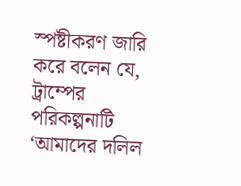স্পষ্টীকরণ জারি করে বলেন যে, ট্রাম্পের পরিকল্পনাটি ‘আমাদের দলিল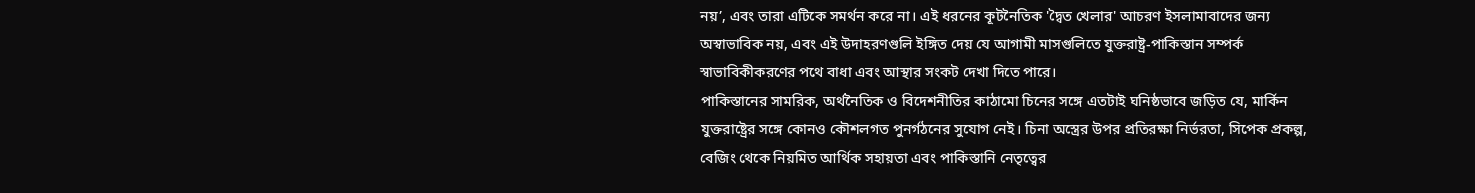নয়’, এবং তারা এটিকে সমর্থন করে না। এই ধরনের কূটনৈতিক 'দ্বৈত খেলার' আচরণ ইসলামাবাদের জন্য অস্বাভাবিক নয়, এবং এই উদাহরণগুলি ইঙ্গিত দেয় যে আগামী মাসগুলিতে যুক্তরাষ্ট্র-পাকিস্তান সম্পর্ক স্বাভাবিকীকরণের পথে বাধা এবং আস্থার সংকট দেখা দিতে পারে।
পাকিস্তানের সামরিক, অর্থনৈতিক ও বিদেশনীতির কাঠামো চিনের সঙ্গে এতটাই ঘনিষ্ঠভাবে জড়িত যে, মার্কিন যুক্তরাষ্ট্রের সঙ্গে কোনও কৌশলগত পুনর্গঠনের সুযোগ নেই। চিনা অস্ত্রের উপর প্রতিরক্ষা নির্ভরতা, সিপেক প্রকল্প, বেজিং থেকে নিয়মিত আর্থিক সহায়তা এবং পাকিস্তানি নেতৃত্বের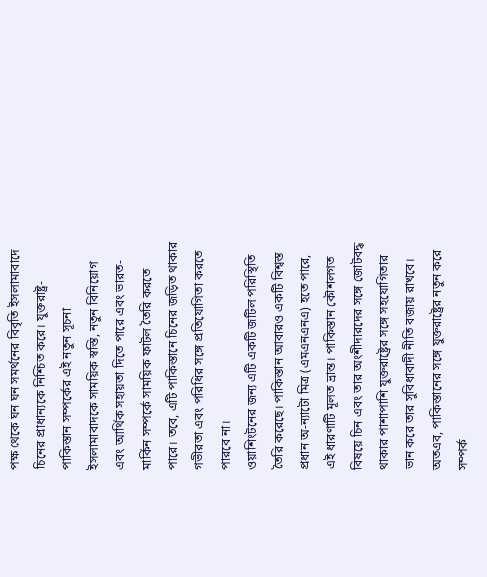পক্ষ থেকে ঘন ঘন সমর্থনের বিবৃতি ইসলামাবাদে চিনের প্রাধান্যকে নিশ্চিত করে। যুক্তরাষ্ট্র-পাকিস্তান সম্পর্কের এই নতুন সূচনা ইসলামাবাদকে সাময়িক স্বস্তি, নতুন বিনিয়োগ এবং আর্থিক সহায়তা দিতে পারে এবং ভারত-মার্কিন সম্পর্কে সাময়িক ফাটল তৈরি করতে পারে। তবে, এটি পাকিস্তানে চিনের জড়িত থাকার গভীরতা এবং পরিধির সঙ্গে প্রতিযোগিতা করতে পারবে না।
ওয়াশিংটনের জন্য এটি একটি জটিল পরিস্থিতি তৈরি করেছে। পাকিস্তান আবারও একটি বিশ্বস্ত প্রধান অ-ন্যাটো মিত্র (এমএনএনএ) হতে পারে, এই ধারণাটি মূলত ভ্রান্ত। পাকিস্তান কৌশলগত বিষয়ে চিন এবং তার অংশীদারদের সঙ্গে জোটবদ্ধ থাকার পাশাপাশি যুক্তরাষ্ট্রের সঙ্গে সহযোগিতার ভান করে তার সুবিধাবাদী নীতি বজায় রাখবে। অতএব, পাকিস্তানের সঙ্গে যুক্তরাষ্ট্রের নতুন করে সম্পর্ক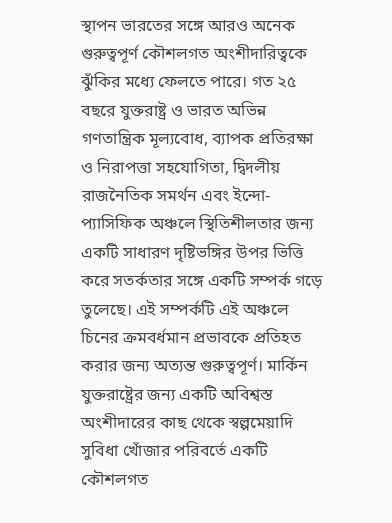স্থাপন ভারতের সঙ্গে আরও অনেক গুরুত্বপূর্ণ কৌশলগত অংশীদারিত্বকে ঝুঁকির মধ্যে ফেলতে পারে। গত ২৫ বছরে যুক্তরাষ্ট্র ও ভারত অভিন্ন গণতান্ত্রিক মূল্যবোধ, ব্যাপক প্রতিরক্ষা ও নিরাপত্তা সহযোগিতা, দ্বিদলীয় রাজনৈতিক সমর্থন এবং ইন্দো-প্যাসিফিক অঞ্চলে স্থিতিশীলতার জন্য একটি সাধারণ দৃষ্টিভঙ্গির উপর ভিত্তি করে সতর্কতার সঙ্গে একটি সম্পর্ক গড়ে তুলেছে। এই সম্পর্কটি এই অঞ্চলে চিনের ক্রমবর্ধমান প্রভাবকে প্রতিহত করার জন্য অত্যন্ত গুরুত্বপূর্ণ। মার্কিন যুক্তরাষ্ট্রের জন্য একটি অবিশ্বস্ত অংশীদারের কাছ থেকে স্বল্পমেয়াদি সুবিধা খোঁজার পরিবর্তে একটি কৌশলগত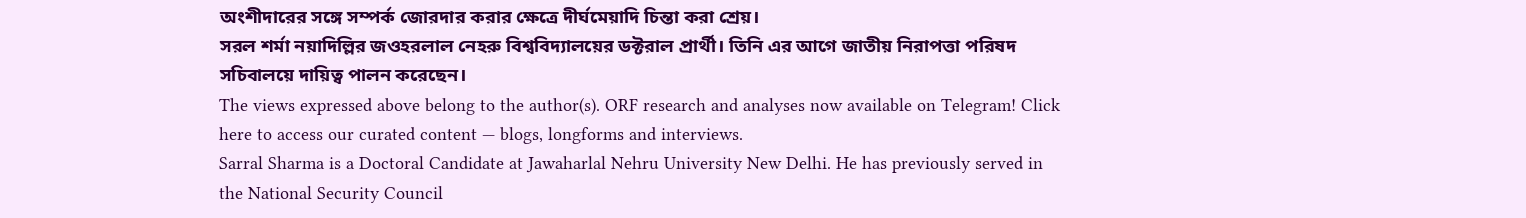অংশীদারের সঙ্গে সম্পর্ক জোরদার করার ক্ষেত্রে দীর্ঘমেয়াদি চিন্তা করা শ্রেয়।
সরল শর্মা নয়াদিল্লির জওহরলাল নেহরু বিশ্ববিদ্যালয়ের ডক্টরাল প্রার্থী। তিনি এর আগে জাতীয় নিরাপত্তা পরিষদ সচিবালয়ে দায়িত্ব পালন করেছেন।
The views expressed above belong to the author(s). ORF research and analyses now available on Telegram! Click here to access our curated content — blogs, longforms and interviews.
Sarral Sharma is a Doctoral Candidate at Jawaharlal Nehru University New Delhi. He has previously served in the National Security Council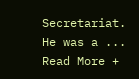Secretariat. He was a ...
Read More +